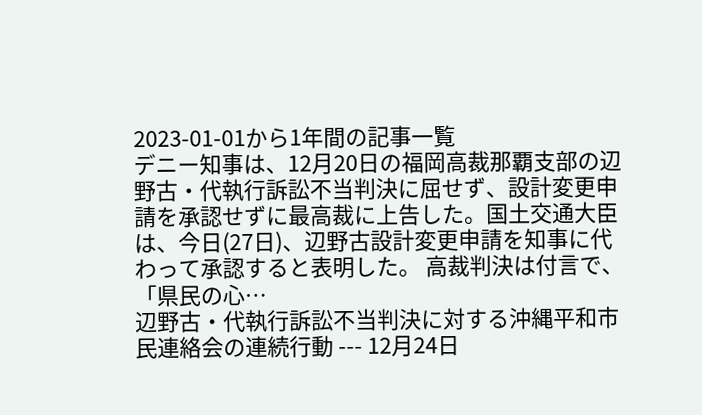2023-01-01から1年間の記事一覧
デニー知事は、12月20日の福岡高裁那覇支部の辺野古・代執行訴訟不当判決に屈せず、設計変更申請を承認せずに最高裁に上告した。国土交通大臣は、今日(27日)、辺野古設計変更申請を知事に代わって承認すると表明した。 高裁判決は付言で、「県民の心…
辺野古・代執行訴訟不当判決に対する沖縄平和市民連絡会の連続行動 --- 12月24日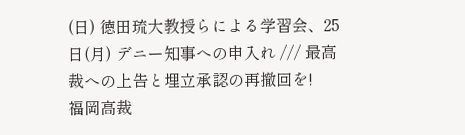(日) 徳田琉大教授らによる学習会、25日(月) デニー知事への申入れ /// 最高裁への上告と埋立承認の再撤回を!
福岡高裁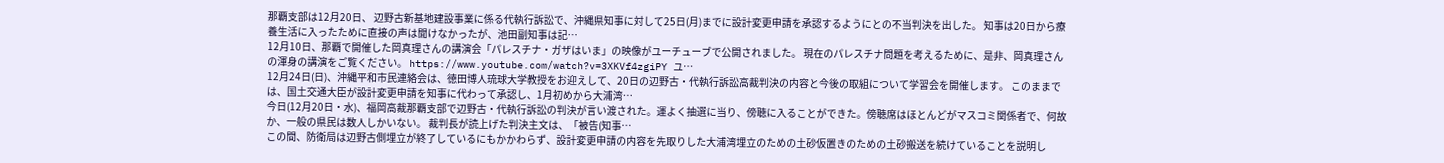那覇支部は12月20日、 辺野古新基地建設事業に係る代執行訴訟で、沖縄県知事に対して25日(月)までに設計変更申請を承認するようにとの不当判決を出した。 知事は20日から療養生活に入ったために直接の声は聞けなかったが、池田副知事は記…
12月10日、那覇で開催した岡真理さんの講演会「パレスチナ・ガザはいま」の映像がユーチューブで公開されました。 現在のパレスチナ問題を考えるために、是非、岡真理さんの渾身の講演をご覧ください。 https://www.youtube.com/watch?v=3XKVf4zgiPY ユ…
12月24日(日)、沖縄平和市民連絡会は、徳田博人琉球大学教授をお迎えして、20日の辺野古・代執行訴訟高裁判決の内容と今後の取組について学習会を開催します。 このままでは、国土交通大臣が設計変更申請を知事に代わって承認し、1月初めから大浦湾…
今日(12月20日・水)、福岡高裁那覇支部で辺野古・代執行訴訟の判決が言い渡された。運よく抽選に当り、傍聴に入ることができた。傍聴席はほとんどがマスコミ関係者で、何故か、一般の県民は数人しかいない。 裁判長が読上げた判決主文は、「被告(知事…
この間、防衛局は辺野古側埋立が終了しているにもかかわらず、設計変更申請の内容を先取りした大浦湾埋立のための土砂仮置きのための土砂搬送を続けていることを説明し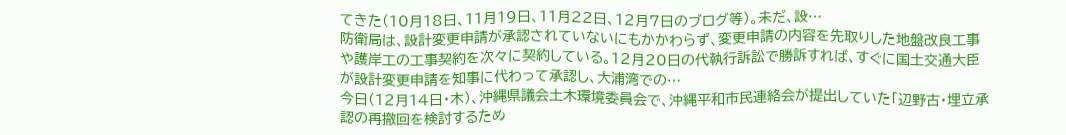てきた(10月18日、11月19日、11月22日、12月7日のブログ等)。未だ、設…
防衛局は、設計変更申請が承認されていないにもかかわらず、変更申請の内容を先取りした地盤改良工事や護岸工の工事契約を次々に契約している。12月20日の代執行訴訟で勝訴すれば、すぐに国土交通大臣が設計変更申請を知事に代わって承認し、大浦湾での…
今日(12月14日・木)、沖縄県議会土木環境委員会で、沖縄平和市民連絡会が提出していた「辺野古・埋立承認の再撤回を検討するため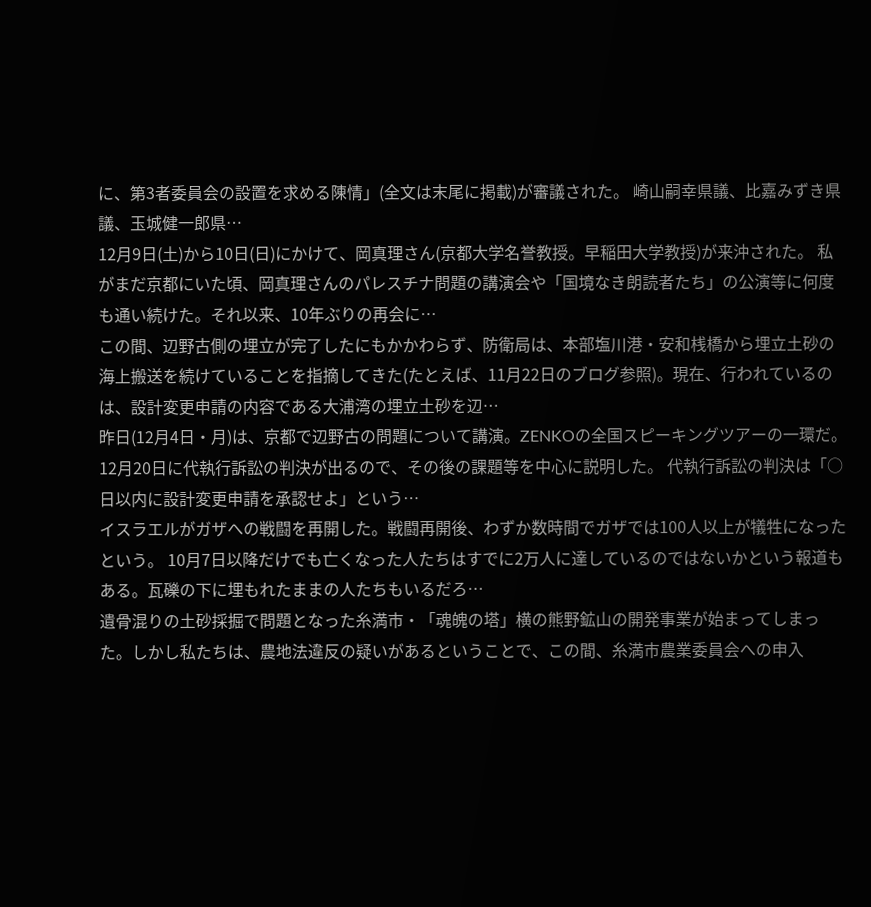に、第3者委員会の設置を求める陳情」(全文は末尾に掲載)が審議された。 崎山嗣幸県議、比嘉みずき県議、玉城健一郎県…
12月9日(土)から10日(日)にかけて、岡真理さん(京都大学名誉教授。早稲田大学教授)が来沖された。 私がまだ京都にいた頃、岡真理さんのパレスチナ問題の講演会や「国境なき朗読者たち」の公演等に何度も通い続けた。それ以来、10年ぶりの再会に…
この間、辺野古側の埋立が完了したにもかかわらず、防衛局は、本部塩川港・安和桟橋から埋立土砂の海上搬送を続けていることを指摘してきた(たとえば、11月22日のブログ参照)。現在、行われているのは、設計変更申請の内容である大浦湾の埋立土砂を辺…
昨日(12月4日・月)は、京都で辺野古の問題について講演。ZENKOの全国スピーキングツアーの一環だ。 12月20日に代執行訴訟の判決が出るので、その後の課題等を中心に説明した。 代執行訴訟の判決は「○日以内に設計変更申請を承認せよ」という…
イスラエルがガザへの戦闘を再開した。戦闘再開後、わずか数時間でガザでは100人以上が犠牲になったという。 10月7日以降だけでも亡くなった人たちはすでに2万人に達しているのではないかという報道もある。瓦礫の下に埋もれたままの人たちもいるだろ…
遺骨混りの土砂採掘で問題となった糸満市・「魂魄の塔」横の熊野鉱山の開発事業が始まってしまった。しかし私たちは、農地法違反の疑いがあるということで、この間、糸満市農業委員会への申入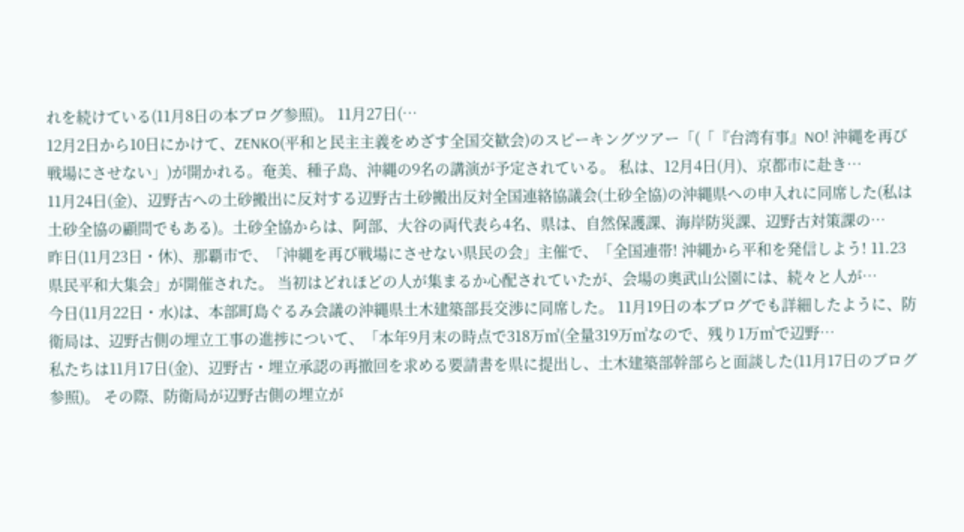れを続けている(11月8日の本ブログ参照)。 11月27日(…
12月2日から10日にかけて、ZENKO(平和と民主主義をめざす全国交歓会)のスピーキングツアー「(「『台湾有事』NO! 沖縄を再び戦場にさせない」)が開かれる。奄美、種子島、沖縄の9名の講演が予定されている。 私は、12月4日(月)、京都市に赴き…
11月24日(金)、辺野古への土砂搬出に反対する辺野古土砂搬出反対全国連絡協議会(土砂全協)の沖縄県への申入れに同席した(私は土砂全協の顧問でもある)。土砂全協からは、阿部、大谷の両代表ら4名、県は、自然保護課、海岸防災課、辺野古対策課の…
昨日(11月23日・休)、那覇市で、「沖縄を再び戦場にさせない県民の会」主催で、「全国連帯! 沖縄から平和を発信しよう! 11.23県民平和大集会」が開催された。 当初はどれほどの人が集まるか心配されていたが、会場の奥武山公園には、続々と人が…
今日(11月22日・水)は、本部町島ぐるみ会議の沖縄県土木建築部長交渉に同席した。 11月19日の本ブログでも詳細したように、防衛局は、辺野古側の埋立工事の進捗について、「本年9月末の時点で318万㎥(全量319万㎥なので、残り1万㎥で辺野…
私たちは11月17日(金)、辺野古・埋立承認の再撤回を求める要請書を県に提出し、土木建築部幹部らと面談した(11月17日のブログ参照)。 その際、防衛局が辺野古側の埋立が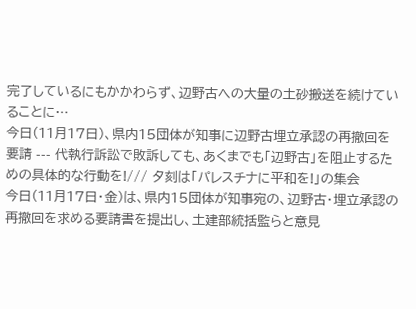完了しているにもかかわらず、辺野古への大量の土砂搬送を続けていることに…
今日(11月17日)、県内15団体が知事に辺野古埋立承認の再撤回を要請 --- 代執行訴訟で敗訴しても、あくまでも「辺野古」を阻止するための具体的な行動を!/// 夕刻は「パレスチナに平和を!」の集会
今日(11月17日・金)は、県内15団体が知事宛の、辺野古・埋立承認の再撤回を求める要請書を提出し、土建部統括監らと意見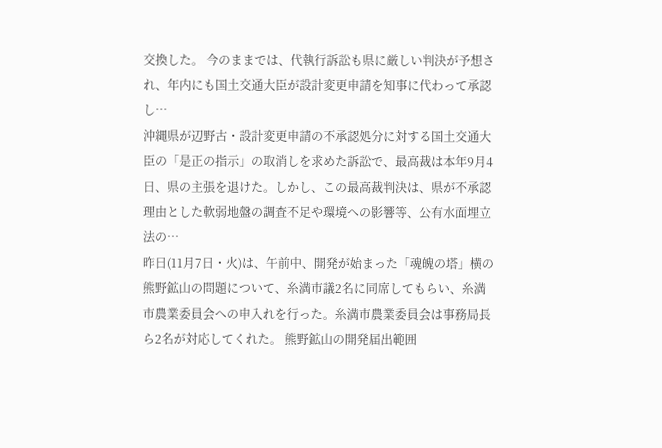交換した。 今のままでは、代執行訴訟も県に厳しい判決が予想され、年内にも国土交通大臣が設計変更申請を知事に代わって承認し…
沖縄県が辺野古・設計変更申請の不承認処分に対する国土交通大臣の「是正の指示」の取消しを求めた訴訟で、最高裁は本年9月4日、県の主張を退けた。しかし、この最高裁判決は、県が不承認理由とした軟弱地盤の調査不足や環境への影響等、公有水面埋立法の…
昨日(11月7日・火)は、午前中、開発が始まった「魂魄の塔」横の熊野鉱山の問題について、糸満市議2名に同席してもらい、糸満市農業委員会への申入れを行った。糸満市農業委員会は事務局長ら2名が対応してくれた。 熊野鉱山の開発届出範囲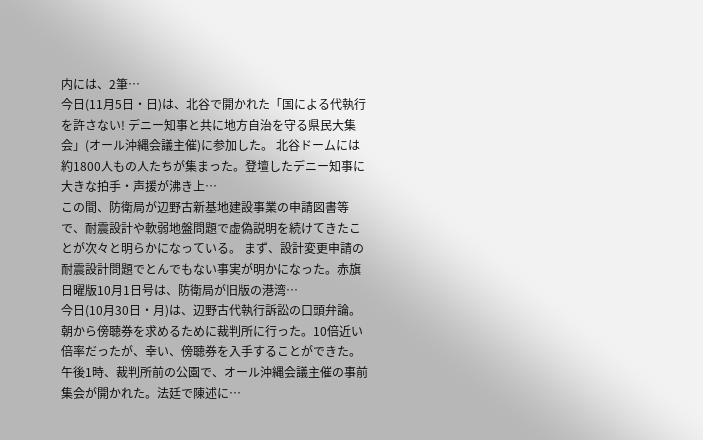内には、2筆…
今日(11月5日・日)は、北谷で開かれた「国による代執行を許さない! デニー知事と共に地方自治を守る県民大集会」(オール沖縄会議主催)に参加した。 北谷ドームには約1800人もの人たちが集まった。登壇したデニー知事に大きな拍手・声援が沸き上…
この間、防衛局が辺野古新基地建設事業の申請図書等で、耐震設計や軟弱地盤問題で虚偽説明を続けてきたことが次々と明らかになっている。 まず、設計変更申請の耐震設計問題でとんでもない事実が明かになった。赤旗日曜版10月1日号は、防衛局が旧版の港湾…
今日(10月30日・月)は、辺野古代執行訴訟の口頭弁論。朝から傍聴券を求めるために裁判所に行った。10倍近い倍率だったが、幸い、傍聴券を入手することができた。 午後1時、裁判所前の公園で、オール沖縄会議主催の事前集会が開かれた。法廷で陳述に…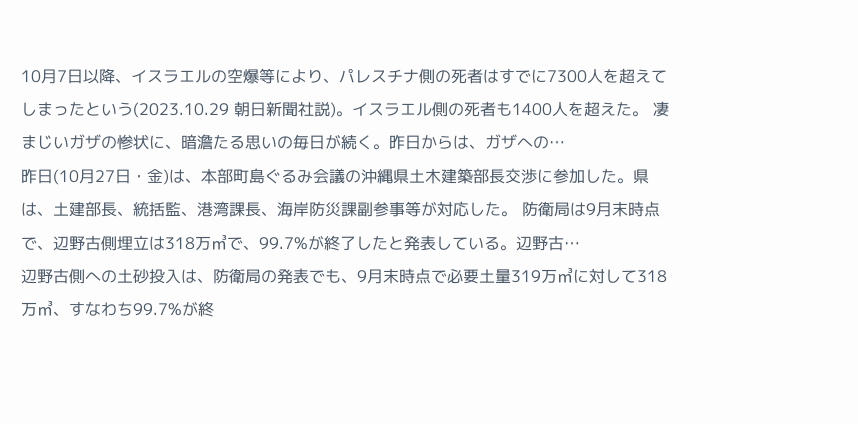10月7日以降、イスラエルの空爆等により、パレスチナ側の死者はすでに7300人を超えてしまったという(2023.10.29 朝日新聞社説)。イスラエル側の死者も1400人を超えた。 凄まじいガザの惨状に、暗澹たる思いの毎日が続く。昨日からは、ガザへの…
昨日(10月27日・金)は、本部町島ぐるみ会議の沖縄県土木建築部長交渉に参加した。県は、土建部長、統括監、港湾課長、海岸防災課副参事等が対応した。 防衛局は9月末時点で、辺野古側埋立は318万㎥で、99.7%が終了したと発表している。辺野古…
辺野古側への土砂投入は、防衛局の発表でも、9月末時点で必要土量319万㎥に対して318万㎥、すなわち99.7%が終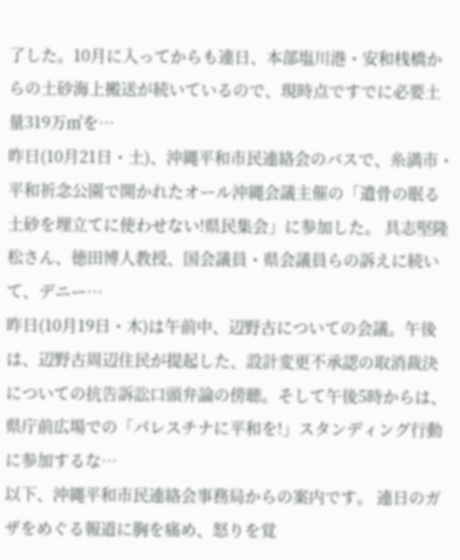了した。10月に入ってからも連日、本部塩川港・安和桟橋からの土砂海上搬送が続いているので、現時点ですでに必要土量319万㎥を…
昨日(10月21日・土)、沖縄平和市民連絡会のバスで、糸満市・平和祈念公園で開かれたオール沖縄会議主催の「遺骨の眠る土砂を埋立てに使わせない!県民集会」に参加した。 具志堅隆松さん、徳田博人教授、国会議員・県会議員らの訴えに続いて、デニー…
昨日(10月19日・木)は午前中、辺野古についての会議。午後は、辺野古周辺住民が提起した、設計変更不承認の取消裁決についての抗告訴訟口頭弁論の傍聴。そして午後5時からは、県庁前広場での「パレスチナに平和を!」スタンディング行動に参加するな…
以下、沖縄平和市民連絡会事務局からの案内です。 連日のガザをめぐる報道に胸を痛め、怒りを覚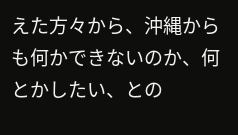えた方々から、沖縄からも何かできないのか、何とかしたい、との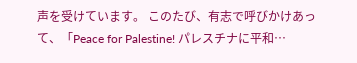声を受けています。 このたび、有志で呼びかけあって、「Peace for Palestine! パレスチナに平和…